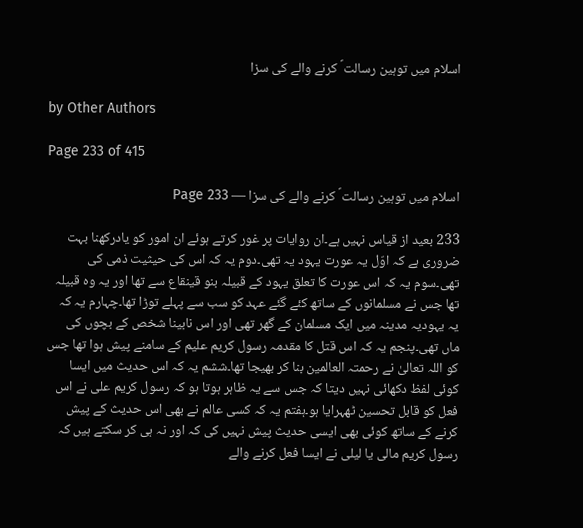اسلام میں توہین رسالت ؐ کرنے والے کی سزا

by Other Authors

Page 233 of 415

اسلام میں توہین رسالت ؐ کرنے والے کی سزا — Page 233

233 بعید از قیاس نہیں ہے۔ان روایات پر غور کرتے ہوئے ان امور کو یادرکھنا بہت ضروری ہے کہ اوّل یہ عورت یہود یہ تھی۔دوم یہ کہ اس کی حیثیت ذمی کی تھی۔سوم یہ کہ اس عورت کا تعلق یہود کے قبیلہ بنو قینقاع سے تھا اور یہ وہ قبیلہ تھا جس نے مسلمانوں کے ساتھ کئے گئے عہد کو سب سے پہلے توڑا تھا۔چہارم یہ کہ یہ یہودیہ مدینہ میں ایک مسلمان کے گھر تھی اور اس نابینا شخص کے بچوں کی ماں تھی۔پنجم یہ کہ اس قتل کا مقدمہ رسول کریم علیم کے سامنے پیش ہوا تھا جس کو اللہ تعالیٰ نے رحمتہ العالمین بنا کر بھیجا تھا۔ششم یہ کہ اس حدیث میں ایسا کوئی لفظ دکھائی نہیں دیتا کہ جس سے یہ ظاہر ہوتا ہو کہ رسول کریم علی نے اس فعل کو قابل تحسین ٹھہرایا ہو۔ہفتم یہ کہ کسی عالم نے بھی اس حدیث کے پیش کرنے کے ساتھ کوئی بھی ایسی حدیث پیش نہیں کی کہ اور نہ ہی کر سکتے ہیں کہ رسول کریم مالی یا لیلی نے ایسا فعل کرنے والے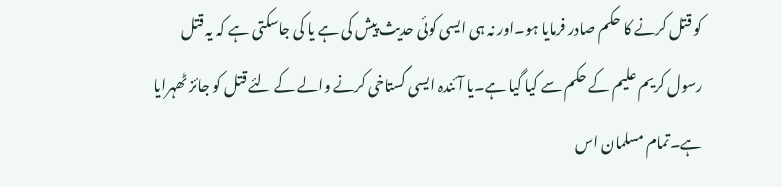کو قتل کرنے کا حکم صادر فرمایا ہو۔اور نہ ہی ایسی کوئی حدیث پیش کی ہے یا کی جاسکتی ہے کہ یہ قتل رسول کریم علیم کے حکم سے کیا گیا ہے۔یا آئندہ ایسی گستاخی کرنے والے کے لئے قتل کو جائز ٹھہرایا ہے۔تمام مسلمان اس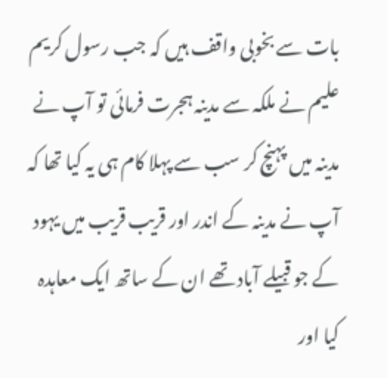بات سے بخوبی واقف ہیں کہ جب رسول کریم علیم نے ملکہ سے مدینہ ہجرت فرمائی تو آپ نے مدینہ میں پہنچ کر سب سے پہلا کام ہی یہ کیا تھا کہ آپ نے مدینہ کے اندر اور قریب قریب میں یہود کے جو قبیلے آباد تھے ان کے ساتھ ایک معاہدہ کیا اور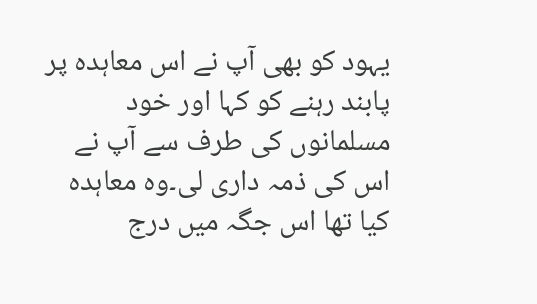یہود کو بھی آپ نے اس معاہدہ پر پابند رہنے کو کہا اور خود مسلمانوں کی طرف سے آپ نے اس کی ذمہ داری لی۔وہ معاہدہ کیا تھا اس جگہ میں درج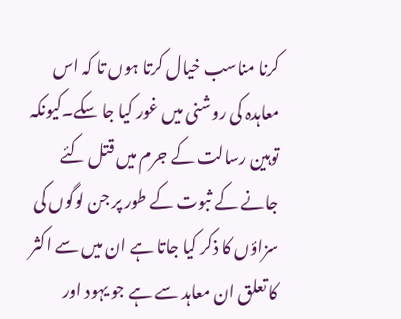کرنا مناسب خیال کرتا ہوں تا کہ اس معاہدہ کی روشنی میں غور کیا جا سکے۔کیونکہ توہین رسالت کے جرم میں قتل کئے جانے کے ثبوت کے طور پر جن لوگوں کی سزاؤں کا ذکر کیا جاتا ہے ان میں سے اکثر کا تعلق ان معاہد سے ہے جو یہود اور